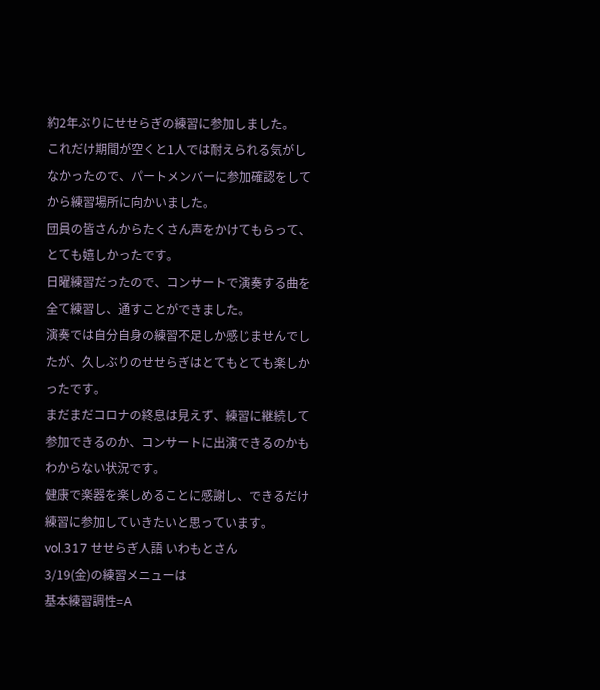約2年ぶりにせせらぎの練習に参加しました。
これだけ期間が空くと1人では耐えられる気がしなかったので、パートメンバーに参加確認をしてから練習場所に向かいました。
団員の皆さんからたくさん声をかけてもらって、とても嬉しかったです。
日曜練習だったので、コンサートで演奏する曲を全て練習し、通すことができました。
演奏では自分自身の練習不足しか感じませんでしたが、久しぶりのせせらぎはとてもとても楽しかったです。
まだまだコロナの終息は見えず、練習に継続して参加できるのか、コンサートに出演できるのかもわからない状況です。
健康で楽器を楽しめることに感謝し、できるだけ練習に参加していきたいと思っています。
vol.317 せせらぎ人語 いわもとさん
3/19(金)の練習メニューは
基本練習調性=A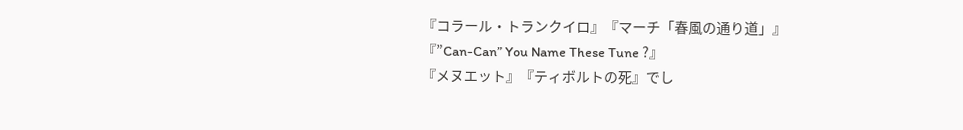『コラール・トランクイロ』『マーチ「春風の通り道」』『”Can-Can” You Name These Tune ?』
『メヌエット』『ティボルトの死』でし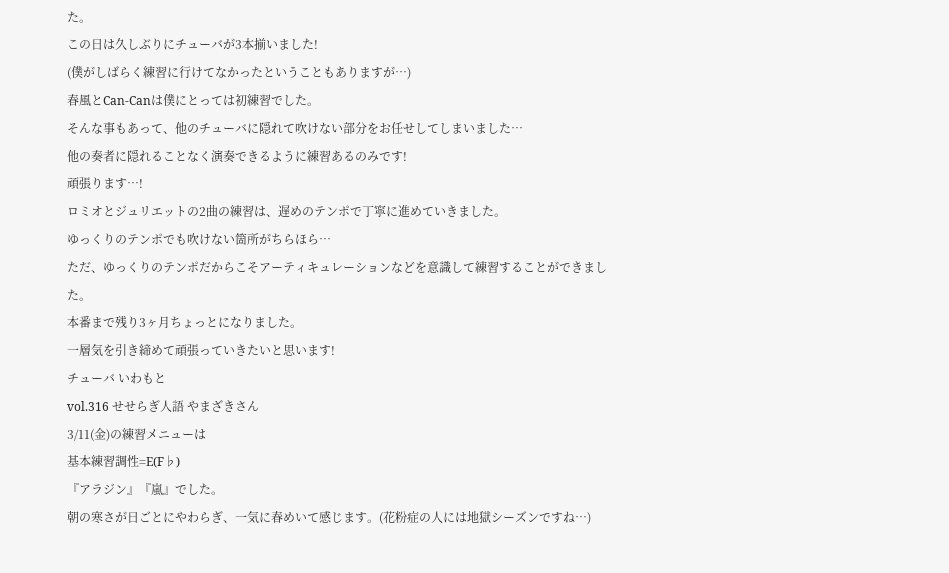た。
この日は久しぶりにチューバが3本揃いました!
(僕がしばらく練習に行けてなかったということもありますが…)
春風とCan-Canは僕にとっては初練習でした。
そんな事もあって、他のチューバに隠れて吹けない部分をお任せしてしまいました…
他の奏者に隠れることなく演奏できるように練習あるのみです!
頑張ります…!
ロミオとジュリエットの2曲の練習は、遅めのテンポで丁寧に進めていきました。
ゆっくりのテンポでも吹けない箇所がちらほら…
ただ、ゆっくりのテンポだからこそアーティキュレーションなどを意識して練習することができました。
本番まで残り3ヶ月ちょっとになりました。
一層気を引き締めて頑張っていきたいと思います!
チューバ いわもと
vol.316 せせらぎ人語 やまざきさん
3/11(金)の練習メニューは
基本練習調性=E(F♭)
『アラジン』『嵐』でした。
朝の寒さが日ごとにやわらぎ、一気に春めいて感じます。(花粉症の人には地獄シーズンですね…)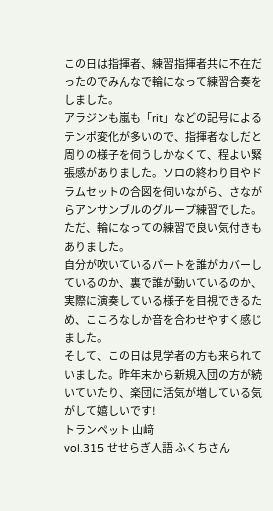この日は指揮者、練習指揮者共に不在だったのでみんなで輪になって練習合奏をしました。
アラジンも嵐も「rit」などの記号によるテンポ変化が多いので、指揮者なしだと周りの様子を伺うしかなくて、程よい緊張感がありました。ソロの終わり目やドラムセットの合図を伺いながら、さながらアンサンブルのグループ練習でした。
ただ、輪になっての練習で良い気付きもありました。
自分が吹いているパートを誰がカバーしているのか、裏で誰が動いているのか、実際に演奏している様子を目視できるため、こころなしか音を合わせやすく感じました。
そして、この日は見学者の方も来られていました。昨年末から新規入団の方が続いていたり、楽団に活気が増している気がして嬉しいです!
トランペット 山﨑
vol.315 せせらぎ人語 ふくちさん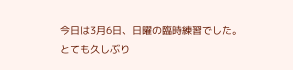今日は3月6日、日曜の臨時練習でした。
とても久しぶり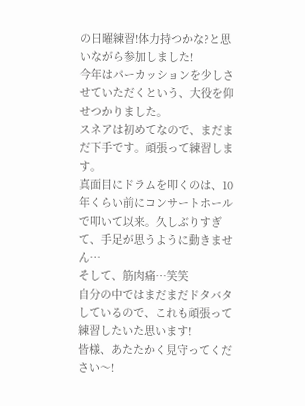の日曜練習!体力持つかな?と思いながら参加しました!
今年はパーカッションを少しさせていただくという、大役を仰せつかりました。
スネアは初めてなので、まだまだ下手です。頑張って練習します。
真面目にドラムを叩くのは、10年くらい前にコンサートホールで叩いて以来。久しぶりすぎて、手足が思うように動きません…
そして、筋肉痛…笑笑
自分の中ではまだまだドタバタしているので、これも頑張って練習したいた思います!
皆様、あたたかく見守ってください〜!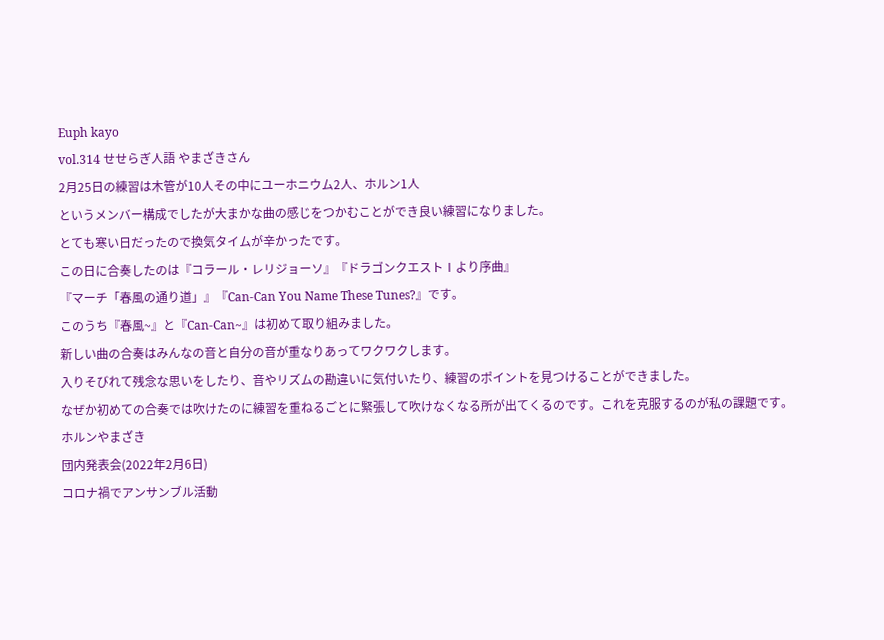Euph kayo
vol.314 せせらぎ人語 やまざきさん
2月25日の練習は木管が10人その中にユーホニウム2人、ホルン1人
というメンバー構成でしたが大まかな曲の感じをつかむことができ良い練習になりました。
とても寒い日だったので換気タイムが辛かったです。
この日に合奏したのは『コラール・レリジョーソ』『ドラゴンクエストⅠより序曲』
『マーチ「春風の通り道」』『Can-Can You Name These Tunes?』です。
このうち『春風~』と『Can-Can~』は初めて取り組みました。
新しい曲の合奏はみんなの音と自分の音が重なりあってワクワクします。
入りそびれて残念な思いをしたり、音やリズムの勘違いに気付いたり、練習のポイントを見つけることができました。
なぜか初めての合奏では吹けたのに練習を重ねるごとに緊張して吹けなくなる所が出てくるのです。これを克服するのが私の課題です。
ホルンやまざき
団内発表会(2022年2月6日)
コロナ禍でアンサンブル活動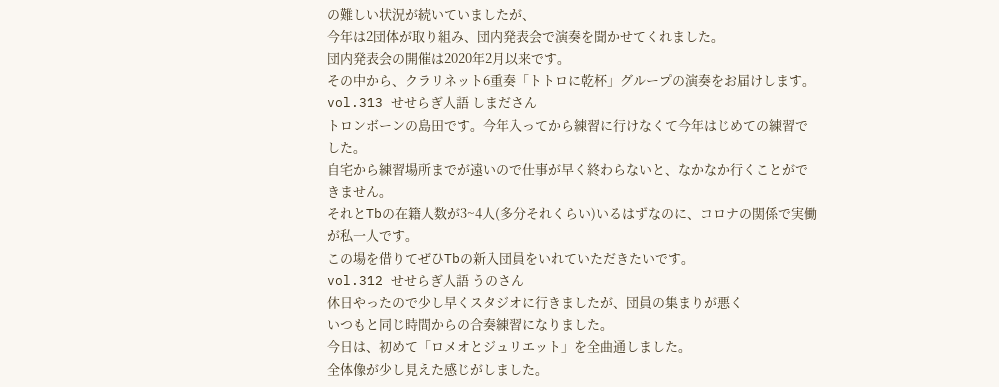の難しい状況が続いていましたが、
今年は2団体が取り組み、団内発表会で演奏を聞かせてくれました。
団内発表会の開催は2020年2月以来です。
その中から、クラリネット6重奏「トトロに乾杯」グループの演奏をお届けします。
vol.313 せせらぎ人語 しまださん
トロンボーンの島田です。今年入ってから練習に行けなくて今年はじめての練習でした。
自宅から練習場所までが遠いので仕事が早く終わらないと、なかなか行くことができません。
それとTbの在籍人数が3~4人(多分それくらい)いるはずなのに、コロナの関係で実働が私一人です。
この場を借りてぜひTbの新入団員をいれていただきたいです。
vol.312 せせらぎ人語 うのさん
休日やったので少し早くスタジオに行きましたが、団員の集まりが悪く
いつもと同じ時間からの合奏練習になりました。
今日は、初めて「ロメオとジュリエット」を全曲通しました。
全体像が少し見えた感じがしました。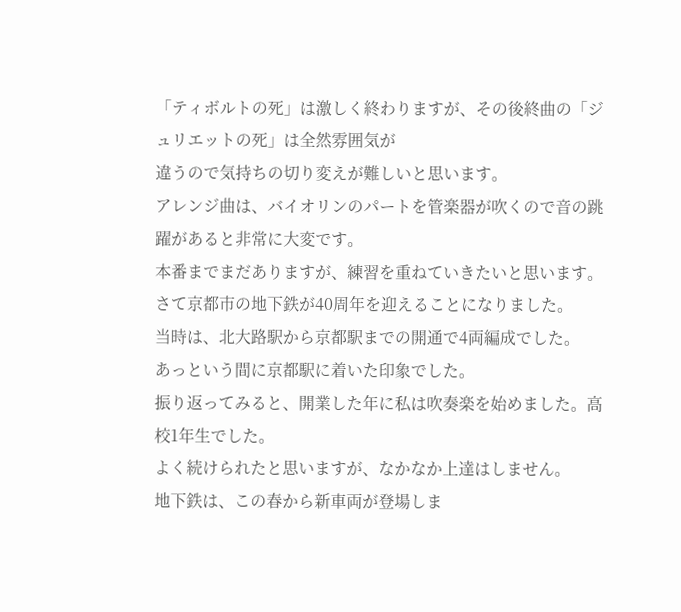「ティボルトの死」は激しく終わりますが、その後終曲の「ジュリエットの死」は全然雰囲気が
違うので気持ちの切り変えが難しいと思います。
アレンジ曲は、バイオリンのパートを管楽器が吹くので音の跳躍があると非常に大変です。
本番までまだありますが、練習を重ねていきたいと思います。
さて京都市の地下鉄が40周年を迎えることになりました。
当時は、北大路駅から京都駅までの開通で4両編成でした。
あっという間に京都駅に着いた印象でした。
振り返ってみると、開業した年に私は吹奏楽を始めました。高校1年生でした。
よく続けられたと思いますが、なかなか上達はしません。
地下鉄は、この春から新車両が登場しま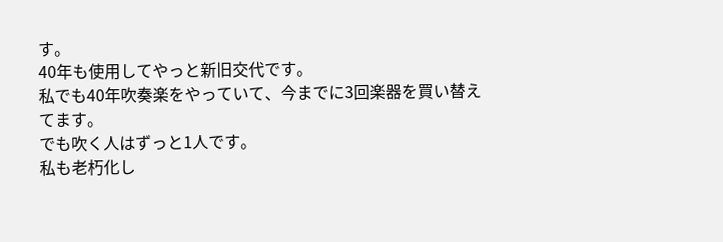す。
40年も使用してやっと新旧交代です。
私でも40年吹奏楽をやっていて、今までに3回楽器を買い替えてます。
でも吹く人はずっと1人です。
私も老朽化し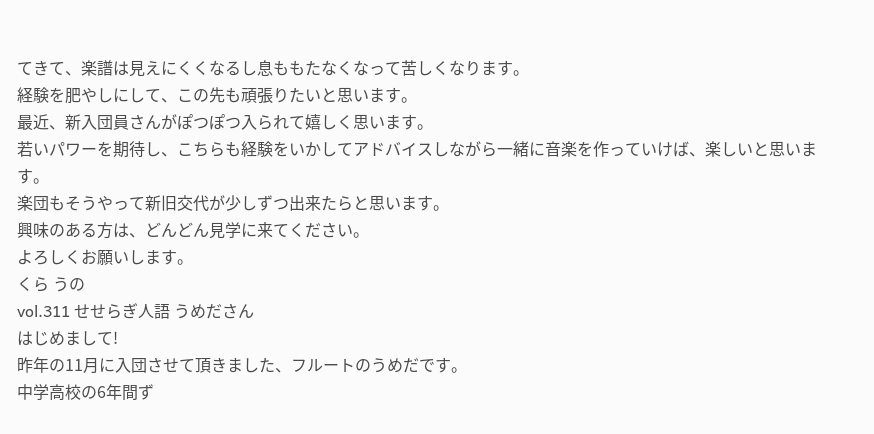てきて、楽譜は見えにくくなるし息ももたなくなって苦しくなります。
経験を肥やしにして、この先も頑張りたいと思います。
最近、新入団員さんがぽつぽつ入られて嬉しく思います。
若いパワーを期待し、こちらも経験をいかしてアドバイスしながら一緒に音楽を作っていけば、楽しいと思います。
楽団もそうやって新旧交代が少しずつ出来たらと思います。
興味のある方は、どんどん見学に来てください。
よろしくお願いします。
くら うの
vol.311 せせらぎ人語 うめださん
はじめまして!
昨年の11月に入団させて頂きました、フルートのうめだです。
中学高校の6年間ず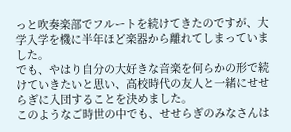っと吹奏楽部でフルートを続けてきたのですが、大学入学を機に半年ほど楽器から離れてしまっていました。
でも、やはり自分の大好きな音楽を何らかの形で続けていきたいと思い、高校時代の友人と一緒にせせらぎに入団することを決めました。
このようなご時世の中でも、せせらぎのみなさんは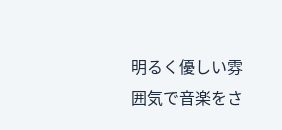明るく優しい雰囲気で音楽をさ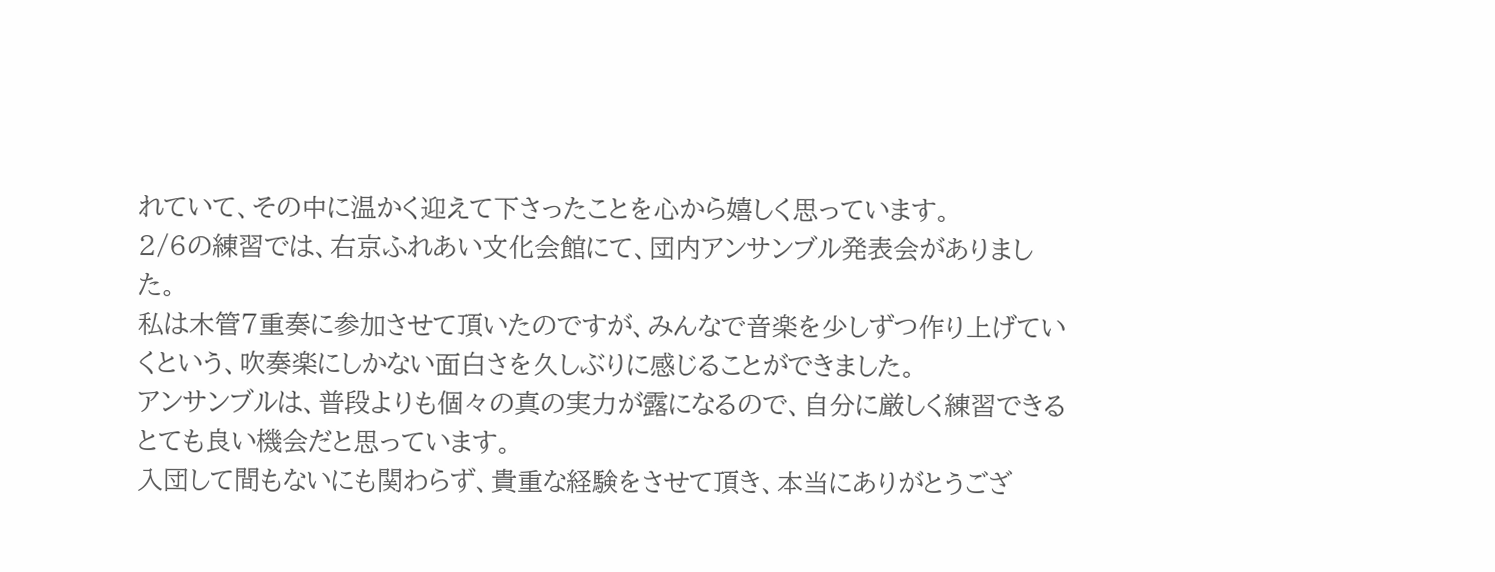れていて、その中に温かく迎えて下さったことを心から嬉しく思っています。
2/6の練習では、右京ふれあい文化会館にて、団内アンサンブル発表会がありました。
私は木管7重奏に参加させて頂いたのですが、みんなで音楽を少しずつ作り上げていくという、吹奏楽にしかない面白さを久しぶりに感じることができました。
アンサンブルは、普段よりも個々の真の実力が露になるので、自分に厳しく練習できるとても良い機会だと思っています。
入団して間もないにも関わらず、貴重な経験をさせて頂き、本当にありがとうござ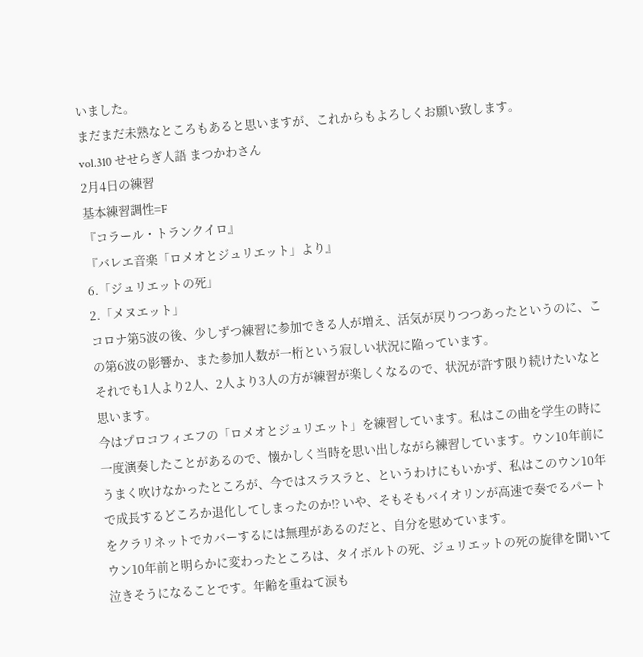いました。
まだまだ未熟なところもあると思いますが、これからもよろしくお願い致します。
vol.310 せせらぎ人語 まつかわさん
2月4日の練習
基本練習調性=F
『コラール・トランクイロ』
『バレエ音楽「ロメオとジュリエット」より』
6.「ジュリエットの死」
2.「メヌエット」
コロナ第5波の後、少しずつ練習に参加できる人が増え、活気が戻りつつあったというのに、この第6波の影響か、また参加人数が一桁という寂しい状況に陥っています。
それでも1人より2人、2人より3人の方が練習が楽しくなるので、状況が許す限り続けたいなと思います。
今はプロコフィエフの「ロメオとジュリエット」を練習しています。私はこの曲を学生の時に一度演奏したことがあるので、懐かしく当時を思い出しながら練習しています。ウン10年前にうまく吹けなかったところが、今ではスラスラと、というわけにもいかず、私はこのウン10年で成長するどころか退化してしまったのか⁉ いや、そもそもバイオリンが高速で奏でるパートをクラリネットでカバーするには無理があるのだと、自分を慰めています。
ウン10年前と明らかに変わったところは、タイボルトの死、ジュリエットの死の旋律を聞いて泣きそうになることです。年齢を重ねて涙も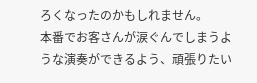ろくなったのかもしれません。
本番でお客さんが涙ぐんでしまうような演奏ができるよう、頑張りたい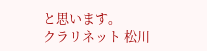と思います。
クラリネット 松川